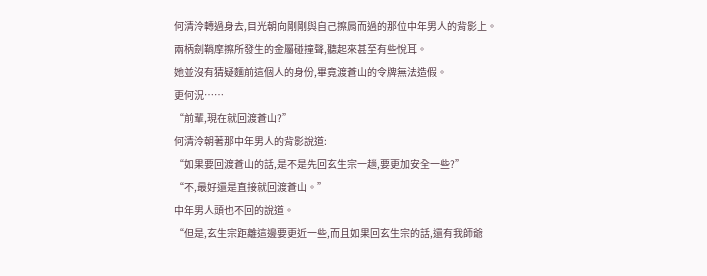何清泠轉過身去,目光朝向剛剛與自己擦肩而過的那位中年男人的背影上。
兩柄劍鞘摩擦所發生的金屬碰撞聲,聽起來甚至有些悅耳。
她並沒有猜疑麵前這個人的身份,畢竟渡蒼山的令牌無法造假。
更何況……
“前輩,現在就回渡蒼山?”
何清泠朝著那中年男人的背影說道:
“如果要回渡蒼山的話,是不是先回玄生宗一趟,要更加安全一些?”
“不,最好還是直接就回渡蒼山。”
中年男人頭也不回的說道。
“但是,玄生宗距離這邊要更近一些,而且如果回玄生宗的話,還有我師爺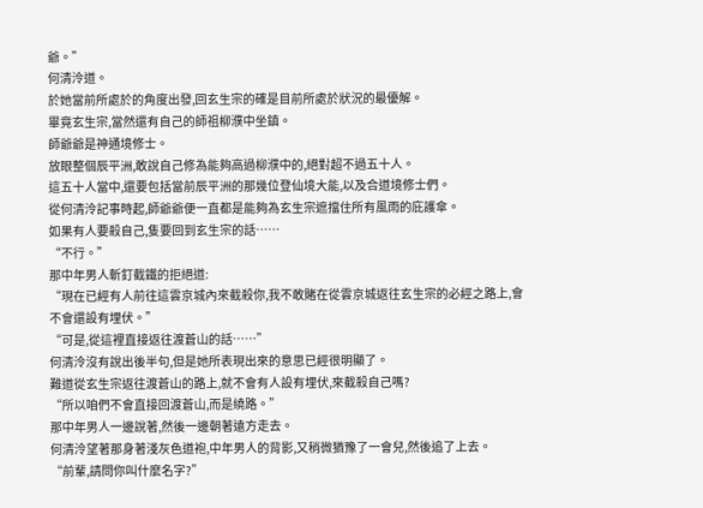爺。”
何清泠道。
於她當前所處於的角度出發,回玄生宗的確是目前所處於狀況的最優解。
畢竟玄生宗,當然還有自己的師祖柳濮中坐鎮。
師爺爺是神通境修士。
放眼整個辰平洲,敢說自己修為能夠高過柳濮中的,絕對超不過五十人。
這五十人當中,還要包括當前辰平洲的那幾位登仙境大能,以及合道境修士們。
從何清泠記事時起,師爺爺便一直都是能夠為玄生宗遮擋住所有風雨的庇護傘。
如果有人要殺自己,隻要回到玄生宗的話……
“不行。”
那中年男人斬釘截鐵的拒絕道:
“現在已經有人前往這雲京城內來截殺你,我不敢賭在從雲京城返往玄生宗的必經之路上,會不會還設有埋伏。”
“可是,從這裡直接返往渡蒼山的話……”
何清泠沒有說出後半句,但是她所表現出來的意思已經很明顯了。
難道從玄生宗返往渡蒼山的路上,就不會有人設有埋伏,來截殺自己嗎?
“所以咱們不會直接回渡蒼山,而是繞路。”
那中年男人一邊說著,然後一邊朝著遠方走去。
何清泠望著那身著淺灰色道袍,中年男人的背影,又稍微猶豫了一會兒,然後追了上去。
“前輩,請問你叫什麼名字?”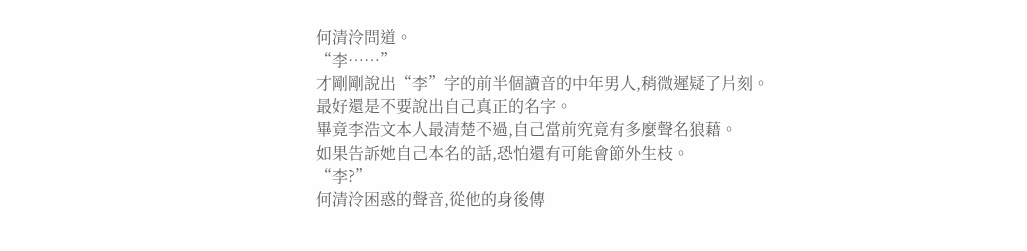何清泠問道。
“李……”
才剛剛說出“李”字的前半個讀音的中年男人,稍微遲疑了片刻。
最好還是不要說出自己真正的名字。
畢竟李浩文本人最清楚不過,自己當前究竟有多麼聲名狼藉。
如果告訴她自己本名的話,恐怕還有可能會節外生枝。
“李?”
何清泠困惑的聲音,從他的身後傳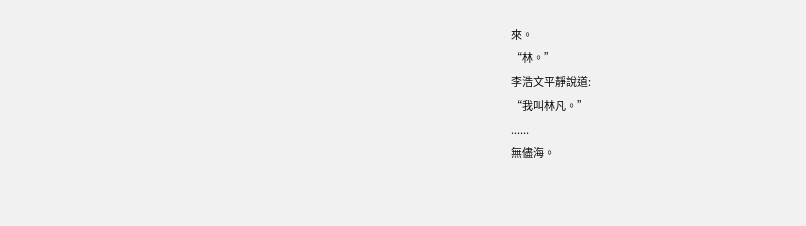來。
“林。”
李浩文平靜說道:
“我叫林凡。”
......
無儘海。